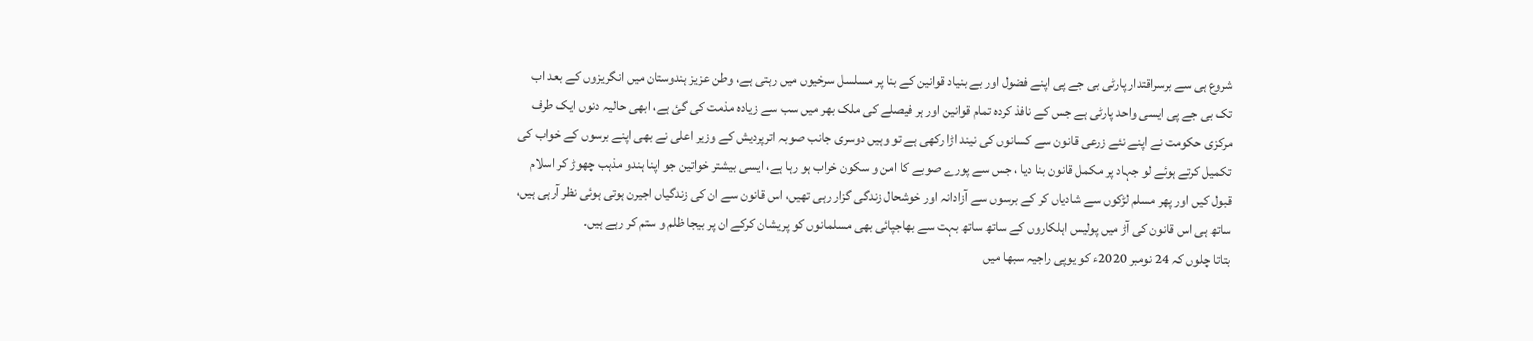شروع ہی سے برسراقتدار پارٹی بی جے پی اپنے فضول اور بے بنیاد قوانین کے بنا پر مسلسل سرخیوں میں رہتی ہے، وطن عزیز ہندوستان میں انگریزوں کے بعد اب تک بی جے پی ایسی واحد پارٹی ہے جس کے نافذ کردہ تمام قوانین اور ہر فیصلے کی ملک بھر میں سب سے زیادہ مذمت کی گئ ہے، ابھی حالیہ دنوں ایک طرف مرکزی حکومت نے اپنے نئے زرعی قانون سے کسانوں کی نیند اڑا رکھی ہے تو وہیں دوسری جانب صوبہ اترپردیش کے وزیر اعلی نے بھی اپنے برسوں کے خواب کی تکمیل کرتے ہوئے لو جہاد پر مکمل قانون بنا دیا ، جس سے پورے صوبے کا امن و سکون خراب ہو رہا ہے، ایسی بیشتر خواتین جو اپنا ہندو مذہب چھوڑ کر اسلام قبول کیں اور پھر مسلم لڑکوں سے شادیاں کر کے برسوں سے آزادانہ اور خوشحال زندگی گزار رہی تھیں، اس قانون سے ان کی زندگیاں اجیرن ہوتی ہوئی نظر آرہی ہیں، ساتھ ہی اس قانون کی آڑ میں پولیس اہلکاروں کے ساتھ ساتھ بہت سے بھاجپائی بھی مسلمانوں کو پریشان کرکے ان پر بیجا ظلم و ستم کر رہے ہیں۔
بتاتا چلوں کہ 24 نومبر 2020ء کو یوپی راجیہ سبھا میں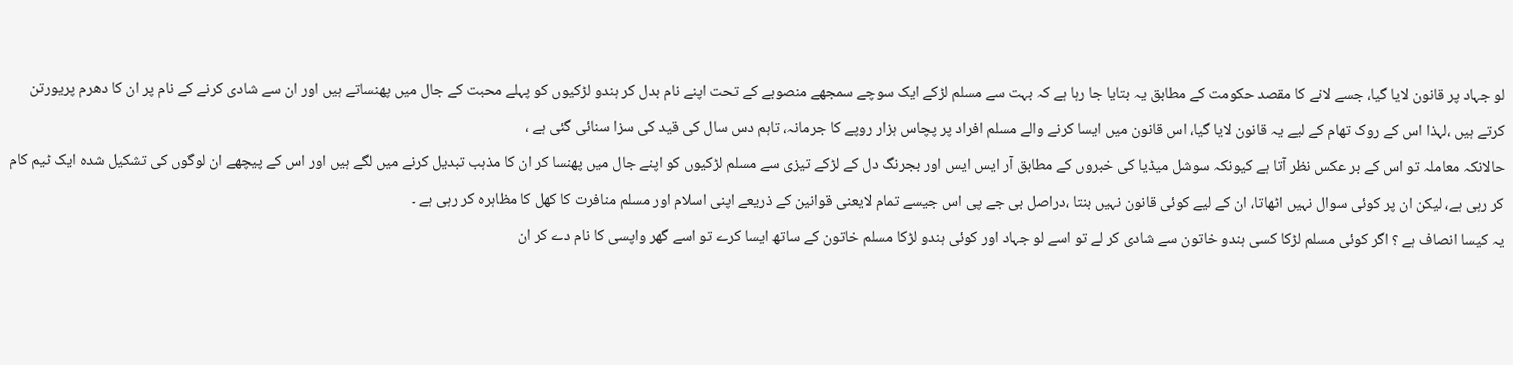لو جہاد پر قانون لایا گیا، جسے لانے کا مقصد حکومت کے مطابق یہ بتایا جا رہا ہے کہ بہت سے مسلم لڑکے ایک سوچے سمجھے منصوبے کے تحت اپنے نام بدل کر ہندو لڑکیوں کو پہلے محبت کے جال میں پھنساتے ہیں اور ان سے شادی کرنے کے نام پر ان کا دھرم پریورتن کرتے ہیں ،لہذا اس کے روک تھام کے لیے یہ قانون لایا گیا، اس قانون میں ایسا کرنے والے مسلم افراد پر پچاس ہزار روپے کا جرمانہ، تاہم دس سال کی قید کی سزا سنائی گئی ہے ،
حالانکہ معاملہ تو اس کے بر عکس نظر آتا ہے کیونکہ سوشل میڈیا کی خبروں کے مطابق آر ایس ایس اور بجرنگ دل کے لڑکے تیزی سے مسلم لڑکیوں کو اپنے جال میں پھنسا کر ان کا مذہب تبدیل کرنے میں لگے ہیں اور اس کے پیچھے ان لوگوں کی تشکیل شدہ ایک ٹیم کام کر رہی ہے، لیکن ان پر کوئی سوال نہیں اٹھاتا، ان کے لیے کوئی قانون نہیں بنتا ،دراصل بی جے پی اس جیسے تمام لایعنی قوانین کے ذریعے اپنی اسلام اور مسلم منافرت کا کھل کا مظاہرہ کر رہی ہے ۔
یہ کیسا انصاف ہے ؟ اگر کوئی مسلم لڑکا کسی ہندو خاتون سے شادی کر لے تو اسے لو جہاد اور کوئی ہندو لڑکا مسلم خاتون کے ساتھ ایسا کرے تو اسے گھر واپسی کا نام دے کر ان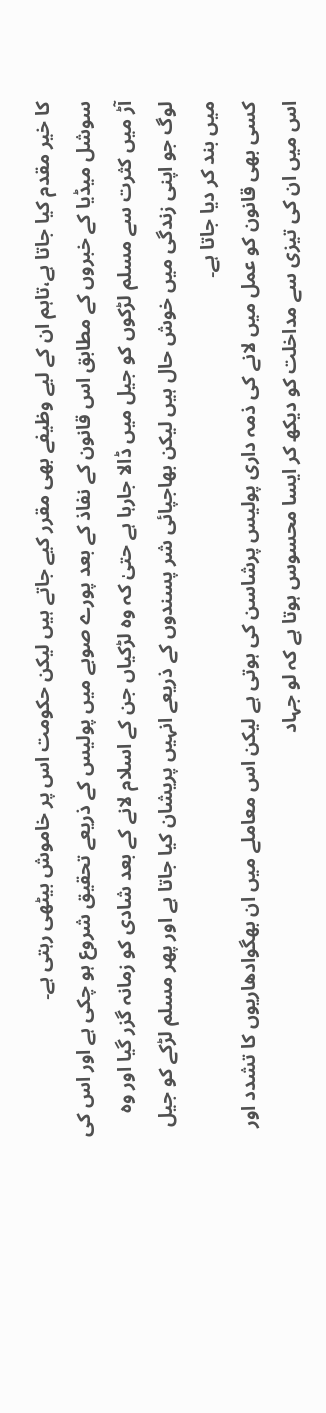کا خیر مقدم کیا جاتا ہے،تاہم ان کے لیے وظیفے بھی مقرر کیے جاتے ہیں لیکن حکومت اس پر خاموش بیٹھی رہتی ہے۔
سوشل میڈیا کے خبروں کے مطابق اس قانون کے نفاذ کے بعد پورے صوبے میں پولیس کے ذریعے تحقیق شروع ہو چکی ہے اور اس کی آڑ میں کثرت سے مسلم لڑکوں کو جیل میں ڈالا جارہا ہے حتیٰ کہ وہ لڑکیاں جن کے اسلام لانے کے بعد شادی کو زمانہ گزر گیا اور وہ لوگ جو اپنی زندگی میں خوش حال ہیں لیکن بھاجپائی شر پسندوں کے ذریعے انہیں پریشان کیا جاتا ہے اور پھر مسلم لڑکے کو جیل میں بند کر دیا جاتا ہے۔
کسی بھی قانون کو عمل میں لانے کی ذمہ داری پولیس پرشاسن کی ہوتی ہے لیکن اس معاملے میں ان بھگوادھاریوں کا تشدد اور اس میں ان کی تیزی سے مداخلت کو دیکھ کر ایسا محسوس ہوتا ہے کہ لو جہاد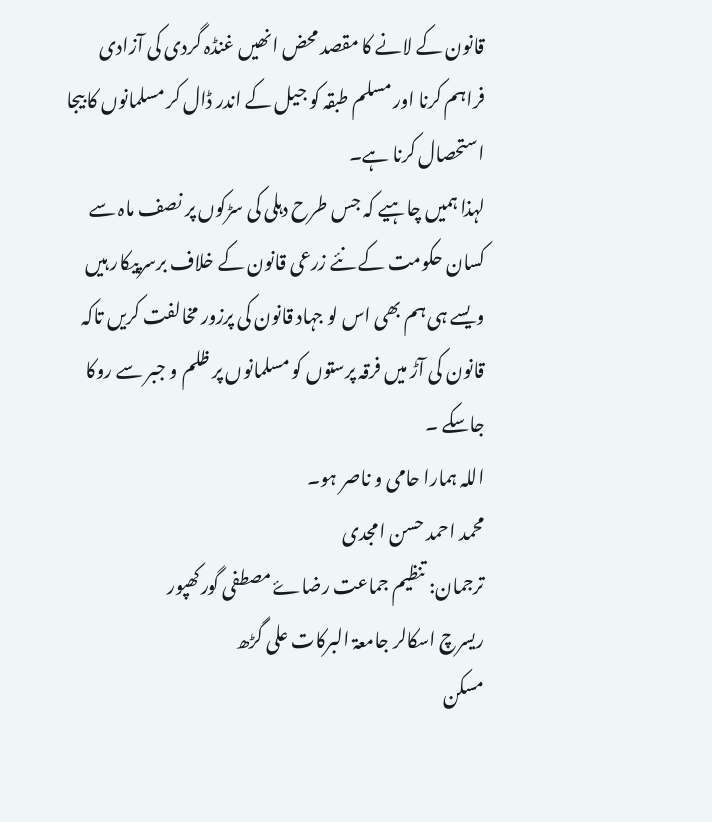قانون کے لانے کا مقصد محض انھیں غنڈہ گردی کی آزادی فراہم کرنا اور مسلم طبقہ کو جیل کے اندر ڈال کر مسلمانوں کا بیجا استحصال کرنا ہے۔
لہذا ہمیں چاہیے کہ جس طرح دہلی کی سڑکوں پر نصف ماہ سے کسان حکومت کے نئے زرعی قانون کے خلاف برسرپیکار ہیں ویسے ہی ہم بھی اس لو جہاد قانون کی پرزور مخالفت کریں تاکہ قانون کی آڑ میں فرقہ پرستوں کو مسلمانوں پر ظلم و جبر سے روکا جاسکے ۔
اللہ ہمارا حامی و ناصر ہو۔
محمد احمد حسن امجدی
ترجمان: تنظیم جماعت رضاۓ مصطفی گورکھپور
ریسرچ اسکالر جامعۃ البرکات علی گڑھ
مسکن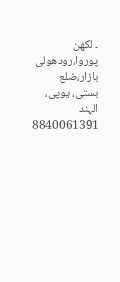۔ لکھن پوروا،رودھولی بازار،ضلع بستی، یوپی، الہند
8840061391